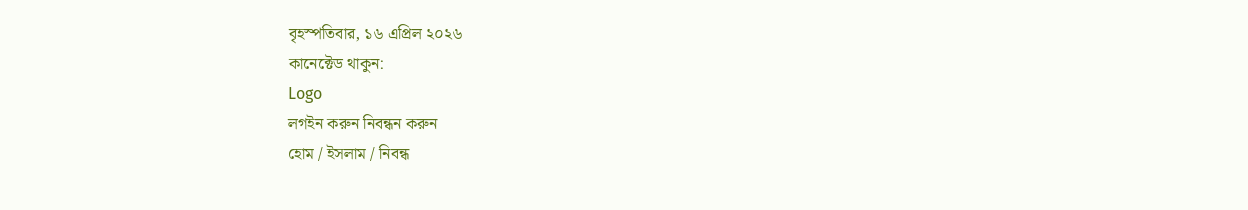বৃহস্পতিবার, ১৬ এপ্রিল ২০২৬
কানেক্টেড থাকুন:
Logo
লগইন করুন নিবন্ধন করুন
হোম / ইসলাম / নিবন্ধ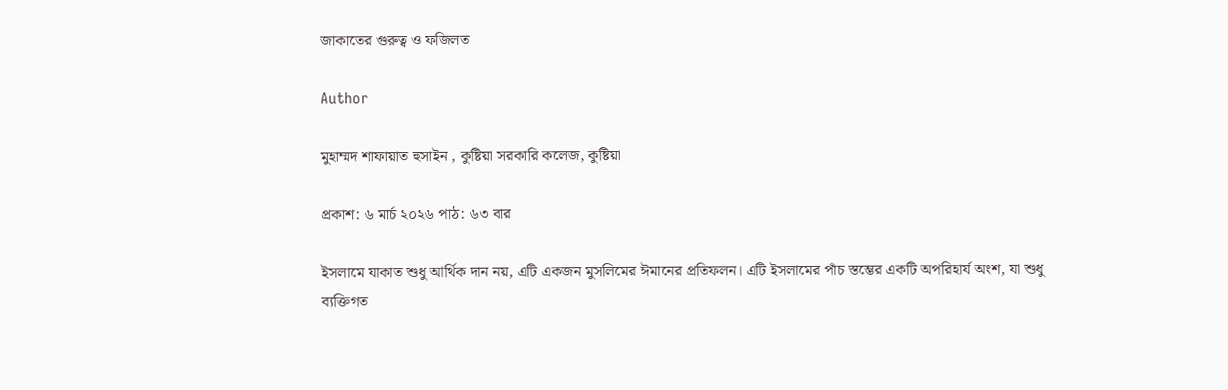জাকাতের গুরুত্ব ও ফজিলত

Author

মুহাম্মদ শাফায়াত হুসাইন , কুষ্টিয়া সরকারি কলেজ, কুষ্টিয়া

প্রকাশ: ৬ মার্চ ২০২৬ পাঠ: ৬৩ বার

ইসলামে যাকাত শুধু আর্থিক দান নয়, এটি একজন মুসলিমের ঈমানের প্রতিফলন। এটি ইসলামের পাঁচ স্তম্ভের একটি অপরিহার্য অংশ, যা শুধু ব্যক্তিগত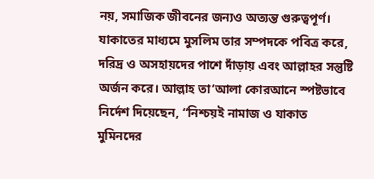নয়, সমাজিক জীবনের জন্যও অত্যন্ত গুরুত্বপূর্ণ। যাকাতের মাধ্যমে মুসলিম তার সম্পদকে পবিত্র করে, দরিদ্র ও অসহায়দের পাশে দাঁড়ায় এবং আল্লাহর সন্তুষ্টি অর্জন করে। আল্লাহ তা’আলা কোরআনে স্পষ্টভাবে নির্দেশ দিয়েছেন, “নিশ্চয়ই নামাজ ও যাকাত মুমিনদের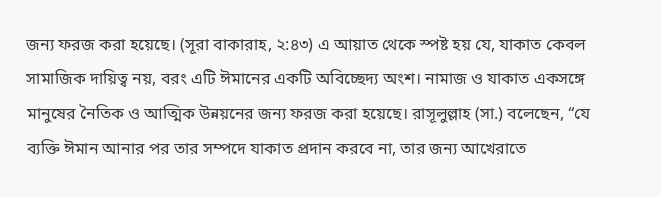জন্য ফরজ করা হয়েছে। (সূরা বাকারাহ, ২:৪৩) এ আয়াত থেকে স্পষ্ট হয় যে, যাকাত কেবল সামাজিক দায়িত্ব নয়, বরং এটি ঈমানের একটি অবিচ্ছেদ্য অংশ। নামাজ ও যাকাত একসঙ্গে মানুষের নৈতিক ও আত্মিক উন্নয়নের জন্য ফরজ করা হয়েছে। রাসূলুল্লাহ (সা.) বলেছেন, “যে ব্যক্তি ঈমান আনার পর তার সম্পদে যাকাত প্রদান করবে না, তার জন্য আখেরাতে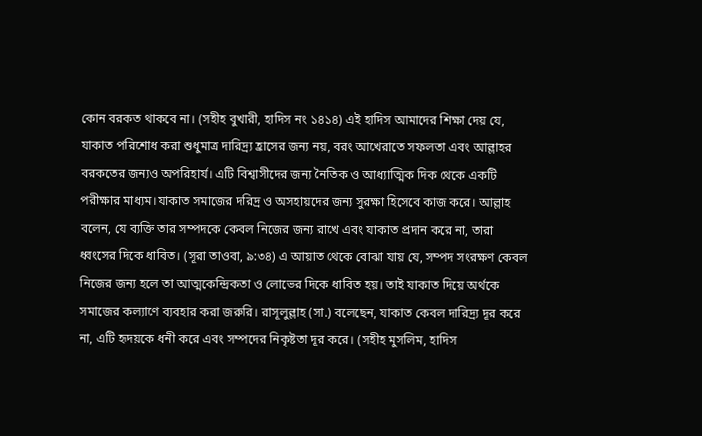কোন বরকত থাকবে না। (সহীহ বুখারী, হাদিস নং ১৪১৪) এই হাদিস আমাদের শিক্ষা দেয় যে, যাকাত পরিশোধ করা শুধুমাত্র দারিদ্র্য হ্রাসের জন্য নয়, বরং আখেরাতে সফলতা এবং আল্লাহর বরকতের জন্যও অপরিহার্য। এটি বিশ্বাসীদের জন্য নৈতিক ও আধ্যাত্মিক দিক থেকে একটি পরীক্ষার মাধ্যম।যাকাত সমাজের দরিদ্র ও অসহায়দের জন্য সুরক্ষা হিসেবে কাজ করে। আল্লাহ বলেন, যে ব্যক্তি তার সম্পদকে কেবল নিজের জন্য রাখে এবং যাকাত প্রদান করে না, তারা ধ্বংসের দিকে ধাবিত। (সূরা তাওবা, ৯:৩৪) এ আয়াত থেকে বোঝা যায় যে, সম্পদ সংরক্ষণ কেবল নিজের জন্য হলে তা আত্মকেন্দ্রিকতা ও লোভের দিকে ধাবিত হয়। তাই যাকাত দিয়ে অর্থকে সমাজের কল্যাণে ব্যবহার করা জরুরি। রাসূলুল্লাহ (সা.) বলেছেন, যাকাত কেবল দারিদ্র্য দূর করে না, এটি হৃদয়কে ধনী করে এবং সম্পদের নিকৃষ্টতা দূর করে। (সহীহ মুসলিম, হাদিস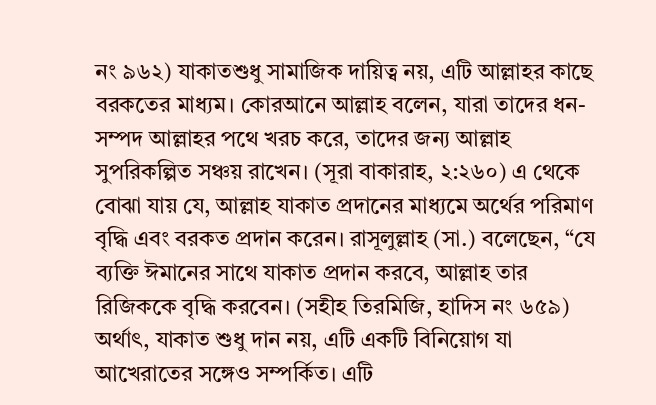নং ৯৬২) যাকাতশুধু সামাজিক দায়িত্ব নয়, এটি আল্লাহর কাছে বরকতের মাধ্যম। কোরআনে আল্লাহ বলেন, যারা তাদের ধন-সম্পদ আল্লাহর পথে খরচ করে, তাদের জন্য আল্লাহ সুপরিকল্পিত সঞ্চয় রাখেন। (সূরা বাকারাহ, ২:২৬০) এ থেকে বোঝা যায় যে, আল্লাহ যাকাত প্রদানের মাধ্যমে অর্থের পরিমাণ বৃদ্ধি এবং বরকত প্রদান করেন। রাসূলুল্লাহ (সা.) বলেছেন, “যে ব্যক্তি ঈমানের সাথে যাকাত প্রদান করবে, আল্লাহ তার রিজিককে বৃদ্ধি করবেন। (সহীহ তিরমিজি, হাদিস নং ৬৫৯) অর্থাৎ, যাকাত শুধু দান নয়, এটি একটি বিনিয়োগ যা আখেরাতের সঙ্গেও সম্পর্কিত। এটি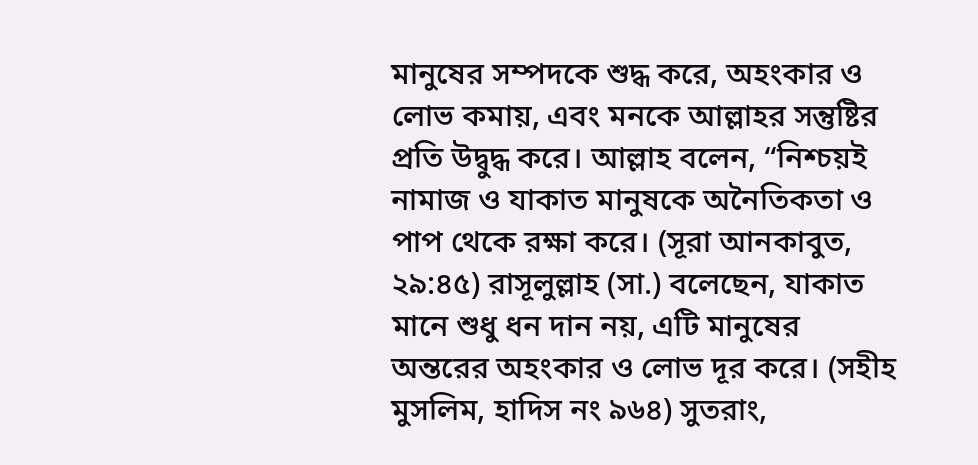মানুষের সম্পদকে শুদ্ধ করে, অহংকার ও লোভ কমায়, এবং মনকে আল্লাহর সন্তুষ্টির প্রতি উদ্বুদ্ধ করে। আল্লাহ বলেন, “নিশ্চয়ই নামাজ ও যাকাত মানুষকে অনৈতিকতা ও পাপ থেকে রক্ষা করে। (সূরা আনকাবুত, ২৯:৪৫) রাসূলুল্লাহ (সা.) বলেছেন, যাকাত মানে শুধু ধন দান নয়, এটি মানুষের অন্তরের অহংকার ও লোভ দূর করে। (সহীহ মুসলিম, হাদিস নং ৯৬৪) সুতরাং,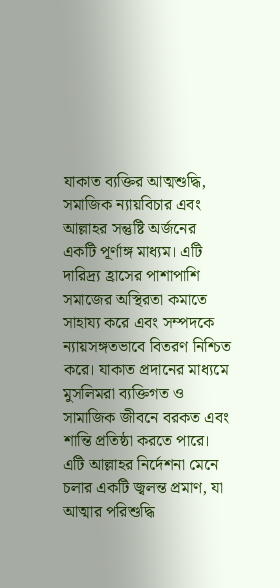যাকাত ব্যক্তির আত্মশুদ্ধি, সমাজিক ন্যায়বিচার এবং আল্লাহর সন্তুষ্টি অর্জনের একটি পূর্ণাঙ্গ মাধ্যম। এটি দারিদ্র্য হ্রাসের পাশাপাশি সমাজের অস্থিরতা কমাতে সাহায্য করে এবং সম্পদকে ন্যায়সঙ্গতভাবে বিতরণ নিশ্চিত করে। যাকাত প্রদানের মাধ্যমে মুসলিমরা ব্যক্তিগত ও সামাজিক জীবনে বরকত এবং শান্তি প্রতিষ্ঠা করতে পারে। এটি আল্লাহর নির্দেশনা মেনে চলার একটি জ্বলন্ত প্রমাণ, যা আত্মার পরিশুদ্ধি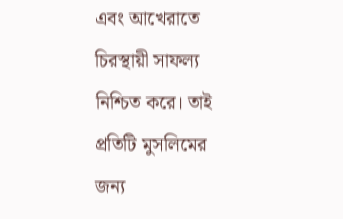এবং আখেরাতে চিরস্থায়ী সাফল্য নিশ্চিত করে। তাই প্রতিটি মুসলিমের জন্য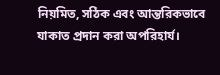নিয়মিত, সঠিক এবং আন্তরিকভাবে যাকাত প্রদান করা অপরিহার্য।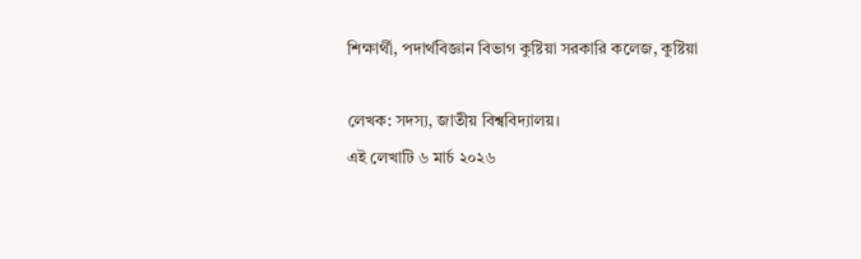শিক্ষার্থী, পদার্থবিজ্ঞান বিভাগ কুষ্টিয়া সরকারি কলেজ, কুষ্টিয়া

লেখক: সদস্য, জাতীয় বিশ্ববিদ্যালয়।
এই লেখাটি ৬ মার্চ ২০২৬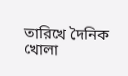তারিখে দৈনিক খোলা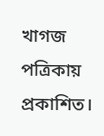খাগজ পত্রিকায় প্রকাশিত।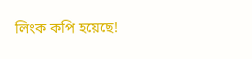লিংক কপি হয়েছে!